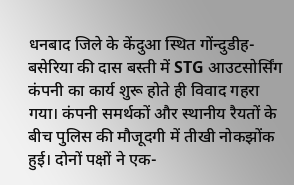धनबाद जिले के केंदुआ स्थित गोंन्दुडीह-बसेरिया की दास बस्ती में STG आउटसोर्सिंग कंपनी का कार्य शुरू होते ही विवाद गहरा गया। कंपनी समर्थकों और स्थानीय रैयतों के बीच पुलिस की मौजूदगी में तीखी नोकझोंक हुई। दोनों पक्षों ने एक-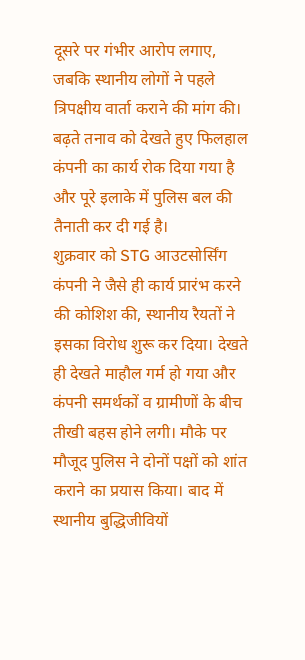दूसरे पर गंभीर आरोप लगाए, जबकि स्थानीय लोगों ने पहले त्रिपक्षीय वार्ता कराने की मांग की। बढ़ते तनाव को देखते हुए फिलहाल कंपनी का कार्य रोक दिया गया है और पूरे इलाके में पुलिस बल की तैनाती कर दी गई है।
शुक्रवार को STG आउटसोर्सिंग कंपनी ने जैसे ही कार्य प्रारंभ करने की कोशिश की, स्थानीय रैयतों ने इसका विरोध शुरू कर दिया। देखते ही देखते माहौल गर्म हो गया और कंपनी समर्थकों व ग्रामीणों के बीच तीखी बहस होने लगी। मौके पर मौजूद पुलिस ने दोनों पक्षों को शांत कराने का प्रयास किया। बाद में स्थानीय बुद्धिजीवियों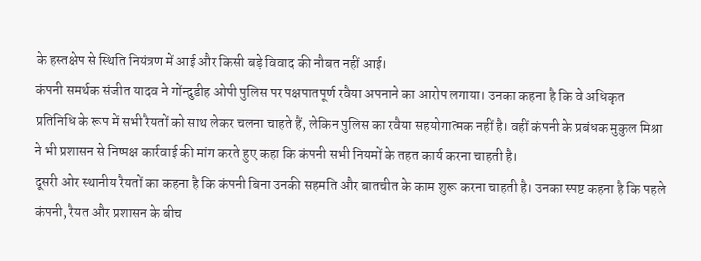के हस्तक्षेप से स्थिति नियंत्रण में आई और किसी बड़े विवाद की नौबत नहीं आई।
कंपनी समर्थक संजीत यादव ने गोंन्दुडीह ओपी पुलिस पर पक्षपातपूर्ण रवैया अपनाने का आरोप लगाया। उनका कहना है कि वे अधिकृत प्रतिनिधि के रूप में सभी रैयतों को साथ लेकर चलना चाहते हैं, लेकिन पुलिस का रवैया सहयोगात्मक नहीं है। वहीं कंपनी के प्रबंधक मुकुल मिश्रा ने भी प्रशासन से निष्पक्ष कार्रवाई की मांग करते हुए कहा कि कंपनी सभी नियमों के तहत कार्य करना चाहती है।
दूसरी ओर स्थानीय रैयतों का कहना है कि कंपनी बिना उनकी सहमति और बातचीत के काम शुरू करना चाहती है। उनका स्पष्ट कहना है कि पहले कंपनी, रैयत और प्रशासन के बीच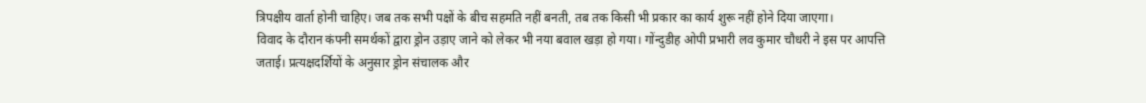त्रिपक्षीय वार्ता होनी चाहिए। जब तक सभी पक्षों के बीच सहमति नहीं बनती, तब तक किसी भी प्रकार का कार्य शुरू नहीं होने दिया जाएगा।
विवाद के दौरान कंपनी समर्थकों द्वारा ड्रोन उड़ाए जाने को लेकर भी नया बवाल खड़ा हो गया। गोंन्दुडीह ओपी प्रभारी लव कुमार चौधरी ने इस पर आपत्ति जताई। प्रत्यक्षदर्शियों के अनुसार ड्रोन संचालक और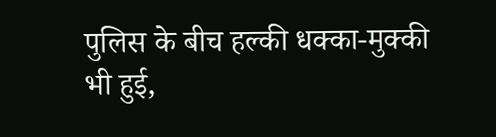पुलिस के बीच हल्की धक्का-मुक्की भी हुई,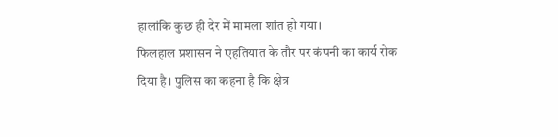हालांकि कुछ ही देर में मामला शांत हो गया।
फिलहाल प्रशासन ने एहतियात के तौर पर कंपनी का कार्य रोक दिया है। पुलिस का कहना है कि क्षेत्र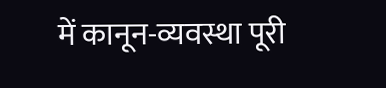में कानून-व्यवस्था पूरी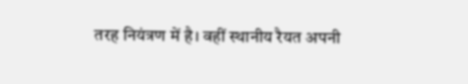तरह नियंत्रण में है। वहीं स्थानीय रैयत अपनी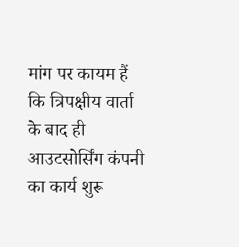मांग पर कायम हैं कि त्रिपक्षीय वार्ता के बाद ही आउटसोर्सिंग कंपनी का कार्य शुरू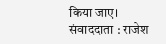किया जाए।
संवाददाता : राजेश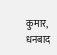कुमार, धनबाद